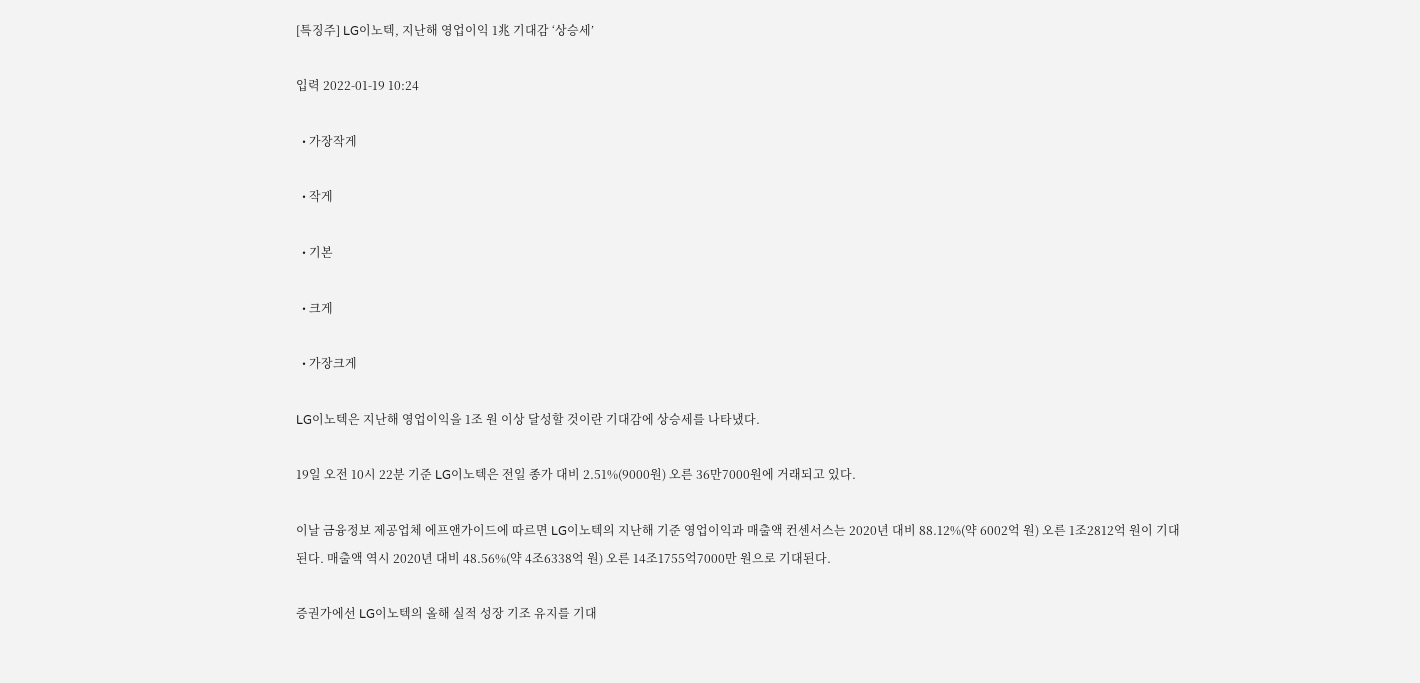[특징주] LG이노텍, 지난해 영업이익 1兆 기대감 ‘상승세’

입력 2022-01-19 10:24

  • 가장작게

  • 작게

  • 기본

  • 크게

  • 가장크게

LG이노텍은 지난해 영업이익을 1조 원 이상 달성할 것이란 기대감에 상승세를 나타냈다.

19일 오전 10시 22분 기준 LG이노텍은 전일 종가 대비 2.51%(9000원) 오른 36만7000원에 거래되고 있다.

이날 금융정보 제공업체 에프앤가이드에 따르면 LG이노텍의 지난해 기준 영업이익과 매출액 컨센서스는 2020년 대비 88.12%(약 6002억 원) 오른 1조2812억 원이 기대된다. 매출액 역시 2020년 대비 48.56%(약 4조6338억 원) 오른 14조1755억7000만 원으로 기대된다.

증권가에선 LG이노텍의 올해 실적 성장 기조 유지를 기대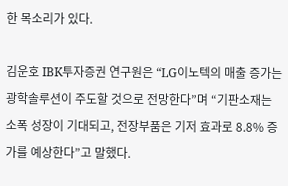한 목소리가 있다.

김운호 IBK투자증권 연구원은 “LG이노텍의 매출 증가는 광학솔루션이 주도할 것으로 전망한다”며 “기판소재는 소폭 성장이 기대되고, 전장부품은 기저 효과로 8.8% 증가를 예상한다”고 말했다.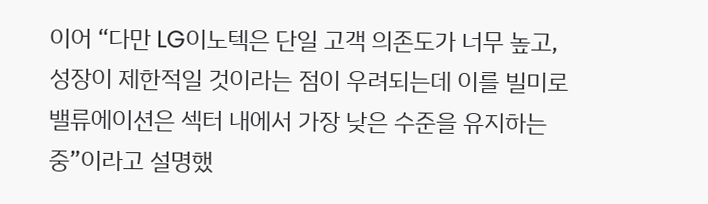이어 “다만 LG이노텍은 단일 고객 의존도가 너무 높고, 성장이 제한적일 것이라는 점이 우려되는데 이를 빌미로 밸류에이션은 섹터 내에서 가장 낮은 수준을 유지하는 중”이라고 설명했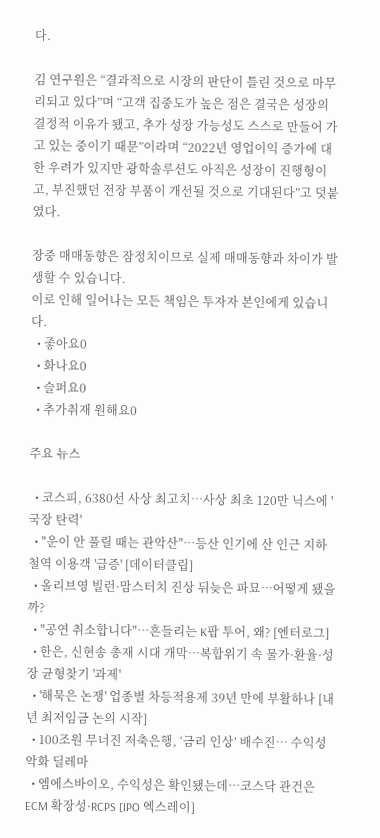다.

김 연구원은 “결과적으로 시장의 판단이 틀린 것으로 마무리되고 있다”며 “고객 집중도가 높은 점은 결국은 성장의 결정적 이유가 됐고, 추가 성장 가능성도 스스로 만들어 가고 있는 중이기 때문”이라며 “2022년 영업이익 증가에 대한 우려가 있지만 광학솔루션도 아직은 성장이 진행형이고, 부진했던 전장 부품이 개선될 것으로 기대된다”고 덧붙였다.

장중 매매동향은 잠정치이므로 실제 매매동향과 차이가 발생할 수 있습니다.
이로 인해 일어나는 모든 책임은 투자자 본인에게 있습니다.
  • 좋아요0
  • 화나요0
  • 슬퍼요0
  • 추가취재 원해요0

주요 뉴스

  • 코스피, 6380선 사상 최고치…사상 최초 120만 닉스에 '국장 탄력'
  • "운이 안 풀릴 때는 관악산"…등산 인기에 산 인근 지하철역 이용객 '급증' [데이터클립]
  • 올리브영 빌런·맘스터치 진상 뒤늦은 파묘…어떻게 됐을까?
  • "공연 취소합니다"⋯흔들리는 K팝 투어, 왜? [엔터로그]
  • 한은, 신현송 총재 시대 개막⋯복합위기 속 물가·환율·성장 균형찾기 '과제'
  • '해묵은 논쟁' 업종별 차등적용제 39년 만에 부활하나 [내년 최저임금 논의 시작]
  • 100조원 무너진 저축은행, ‘금리 인상’ 배수진… 수익성 악화 딜레마
  • 엠에스바이오, 수익성은 확인됐는데…코스닥 관건은 ECM 확장성·RCPS [IPO 엑스레이]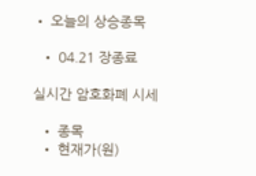• 오늘의 상승종목

  • 04.21 장종료

실시간 암호화폐 시세

  • 종목
  • 현재가(원)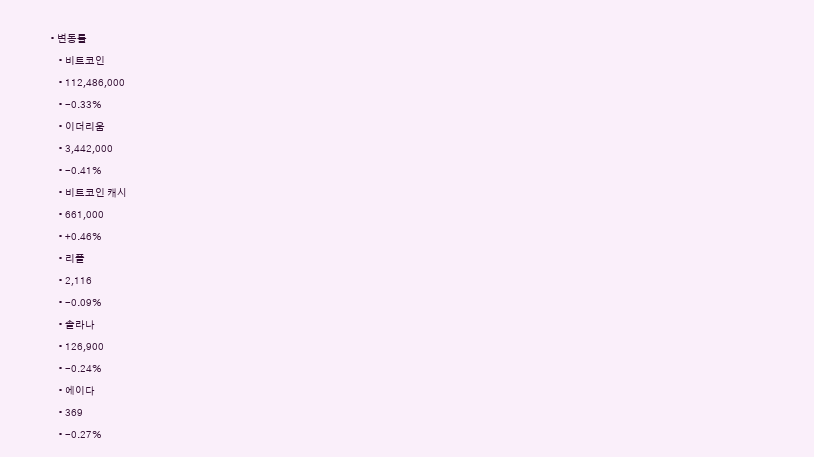• 변동률
    • 비트코인
    • 112,486,000
    • -0.33%
    • 이더리움
    • 3,442,000
    • -0.41%
    • 비트코인 캐시
    • 661,000
    • +0.46%
    • 리플
    • 2,116
    • -0.09%
    • 솔라나
    • 126,900
    • -0.24%
    • 에이다
    • 369
    • -0.27%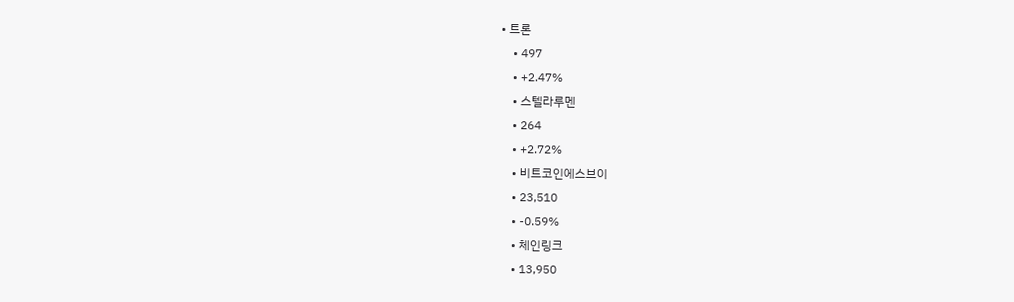• 트론
    • 497
    • +2.47%
    • 스텔라루멘
    • 264
    • +2.72%
    • 비트코인에스브이
    • 23,510
    • -0.59%
    • 체인링크
    • 13,950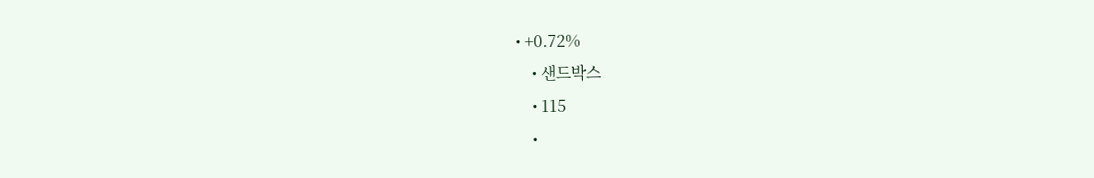• +0.72%
    • 샌드박스
    • 115
    •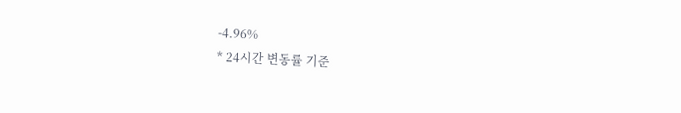-4.96%
* 24시간 변동률 기준